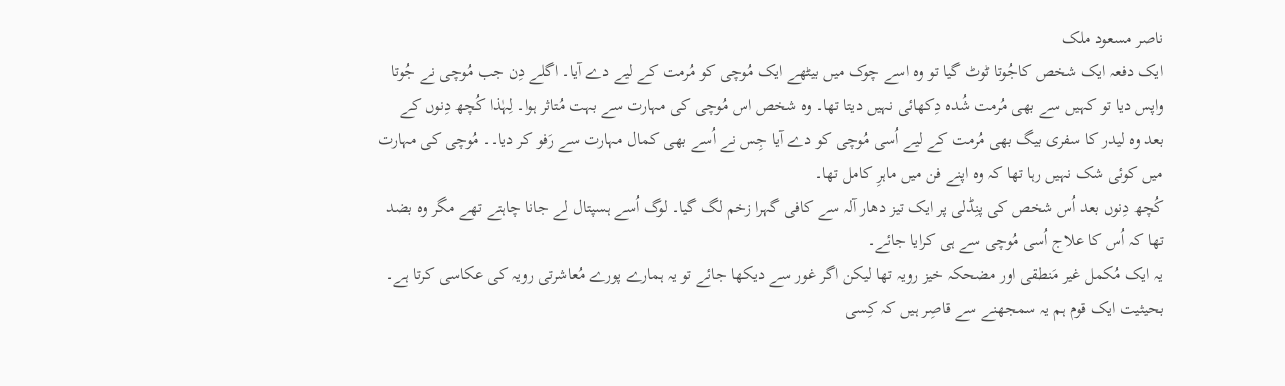ناصر مسعود ملک
ایک دفعہ ایک شخص کاجُوتا ٹوٹ گیا تو وہ اسے چوک میں بیٹھے ایک مُوچی کو مُرمت کے لیے دے آیا۔ اگلے دِن جب مُوچی نے جُوتا واپس دیا تو کہیں سے بھی مُرمت شُدہ دِکھائی نہیں دیتا تھا۔ وہ شخص اس مُوچی کی مہارت سے بہت مُتاثر ہوا۔ لِہٰذا کُچھ دِنوں کے بعد وہ لیدر کا سفری بیگ بھی مُرمت کے لیے اُسی مُوچی کو دے آیا جِس نے اُسے بھی کمال مہارت سے رَفو کر دیا۔۔ مُوچی کی مہارت میں کوئی شک نہیں رہا تھا کہ وہ اپنے فن میں ماہرِ کامل تھا۔
کُچھ دِنوں بعد اُس شخص کی پنِڈلی پر ایک تیز دھار آلہ سے کافی گہرا زخم لگ گیا۔ لوگ اُسے ہسپتال لے جانا چاہتے تھے مگر وہ بضد تھا کہ اُس کا علاج اُسی مُوچی سے ہی کرایا جائے۔
یہ ایک مُکمل غیر مَنطقی اور مضحکہ خیز رویہ تھا لیکن اگر غور سے دیکھا جائے تو یہ ہمارے پورے مُعاشرتی رویہ کی عکاسی کرتا ہے۔ بحیثیت ایک قوم ہم یہ سمجھنے سے قاصِر ہیں کہ کِسی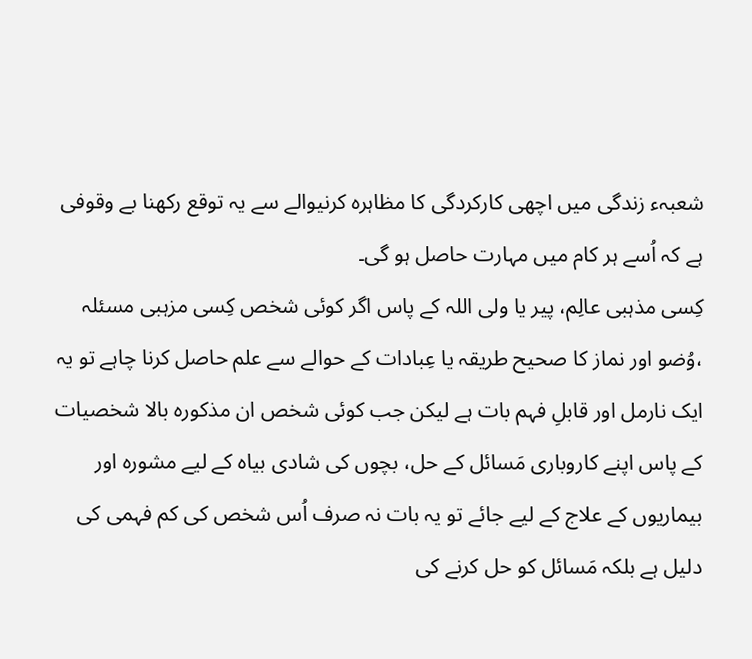شعبہء زندگی میں اچھی کارکردگی کا مظاہرہ کرنیوالے سے یہ توقع رکھنا بے وقوفی ہے کہ اُسے ہر کام میں مہارت حاصل ہو گی۔
کِسی مذہبی عالِم، پیر یا ولی اللہ کے پاس اگر کوئی شخص کِسی مزہبی مسئلہ ،وُضو اور نماز کا صحیح طریقہ یا عِبادات کے حوالے سے علم حاصل کرنا چاہے تو یہ ایک نارمل اور قابلِ فہم بات ہے لیکن جب کوئی شخص ان مذکورہ بالا شخصیات کے پاس اپنے کاروباری مَسائل کے حل، بچوں کی شادی بیاہ کے لیے مشورہ اور بیماریوں کے علاج کے لیے جائے تو یہ بات نہ صرف اُس شخص کی کم فہمی کی دلیل ہے بلکہ مَسائل کو حل کرنے کی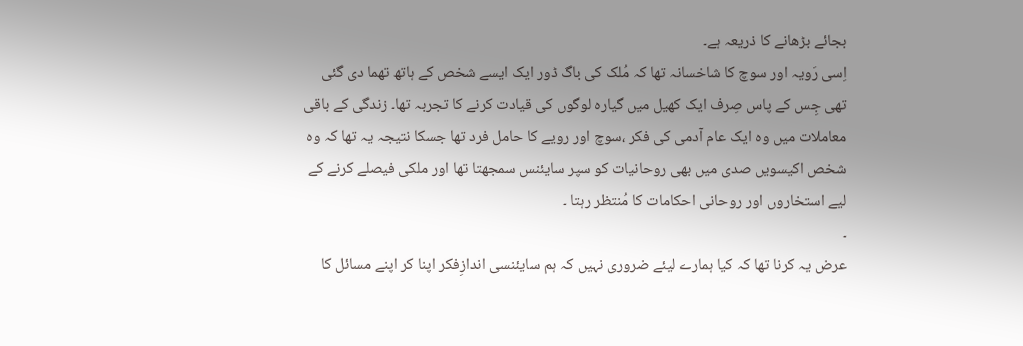بجائے بڑھانے کا ذریعہ ہے۔
اِسی رَویہ اور سوچ کا شاخسانہ تھا کہ مُلک کی باگ ڈور ایک ایسے شخص کے ہاتھ تھما دی گئی تھی جِس کے پاس صِرف ایک کھیل میں گیارہ لوگوں کی قیادت کرنے کا تجربہ تھا۔ زندگی کے باقی معاملات میں وہ ایک عام آدمی کی فکر ،سوچ اور رویے کا حامل فرد تھا جسکا نتیجہ یہ تھا کہ وہ شخص اکیسویں صدی میں بھی روحانیات کو سپر سایئنس سمجھتا تھا اور ملکی فیصلے کرنے کے لیے استخاروں اور روحانی احکامات کا مُنتظر رہتا ۔
۔
عرض یہ کرنا تھا کہ کیا ہمارے لیئے ضروری نہیں کہ ہم سایئنسی اندازِفکر اپنا کر اپنے مسائل کا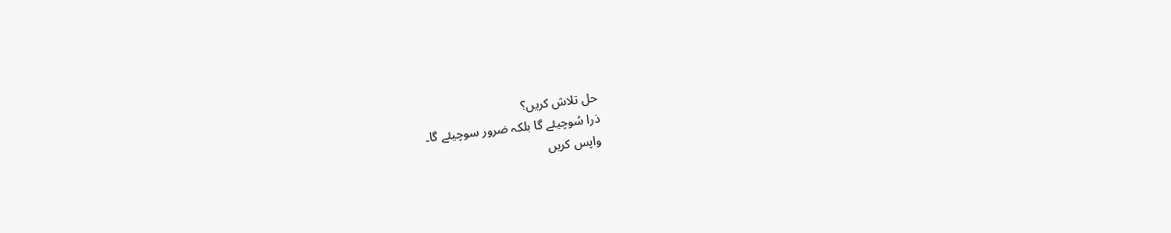حل تلاش کریں؟
ذرا سُوچیئے گا بلکہ ضرور سوچیئے گا۔
واپس کریں